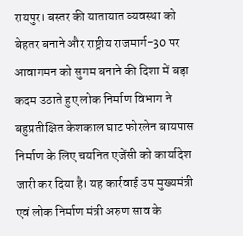रायपुर। बस्तर की यातायात व्यवस्था को बेहतर बनाने और राष्ट्रीय राजमार्ग-30 पर आवागमन को सुगम बनाने की दिशा में बड़ा कदम उठाते हुए लोक निर्माण विभाग ने बहुप्रतीक्षित केशकाल घाट फोरलेन बायपास निर्माण के लिए चयनित एजेंसी को कार्यादेश जारी कर दिया है। यह कार्रवाई उप मुख्यमंत्री एवं लोक निर्माण मंत्री अरुण साव के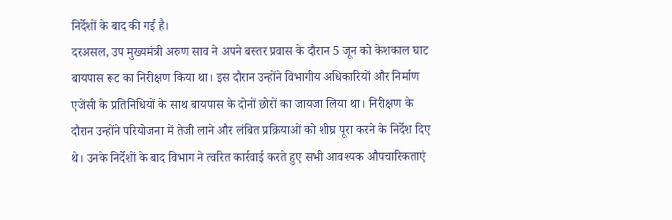निर्देशों के बाद की गई है।
दरअसल, उप मुख्यमंत्री अरुण साव ने अपने बस्तर प्रवास के दौरान 5 जून को केशकाल घाट बायपास रूट का निरीक्षण किया था। इस दौरान उन्होंने विभागीय अधिकारियों और निर्माण एजेंसी के प्रतिनिधियों के साथ बायपास के दोनों छोरों का जायजा लिया था। निरीक्षण के दौरान उन्होंने परियोजना में तेजी लाने और लंबित प्रक्रियाओं को शीघ्र पूरा करने के निर्देश दिए थे। उनके निर्देशों के बाद विभाग ने त्वरित कार्रवाई करते हुए सभी आवश्यक औपचारिकताएं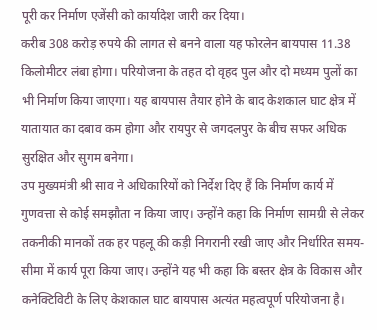पूरी कर निर्माण एजेंसी को कार्यादेश जारी कर दिया।
करीब 308 करोड़ रुपये की लागत से बनने वाला यह फोरलेन बायपास 11.38 किलोमीटर लंबा होगा। परियोजना के तहत दो वृहद पुल और दो मध्यम पुलों का भी निर्माण किया जाएगा। यह बायपास तैयार होने के बाद केशकाल घाट क्षेत्र में यातायात का दबाव कम होगा और रायपुर से जगदलपुर के बीच सफर अधिक सुरक्षित और सुगम बनेगा।
उप मुख्यमंत्री श्री साव ने अधिकारियों को निर्देश दिए हैं कि निर्माण कार्य में गुणवत्ता से कोई समझौता न किया जाए। उन्होंने कहा कि निर्माण सामग्री से लेकर तकनीकी मानकों तक हर पहलू की कड़ी निगरानी रखी जाए और निर्धारित समय-सीमा में कार्य पूरा किया जाए। उन्होंने यह भी कहा कि बस्तर क्षेत्र के विकास और कनेक्टिविटी के लिए केशकाल घाट बायपास अत्यंत महत्वपूर्ण परियोजना है।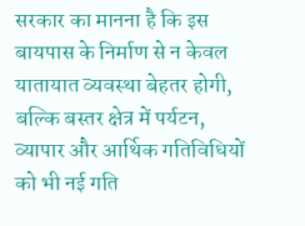सरकार का मानना है कि इस बायपास के निर्माण से न केवल यातायात व्यवस्था बेहतर होगी, बल्कि बस्तर क्षेत्र में पर्यटन, व्यापार और आर्थिक गतिविधियों को भी नई गति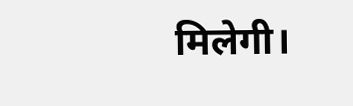मिलेगी।